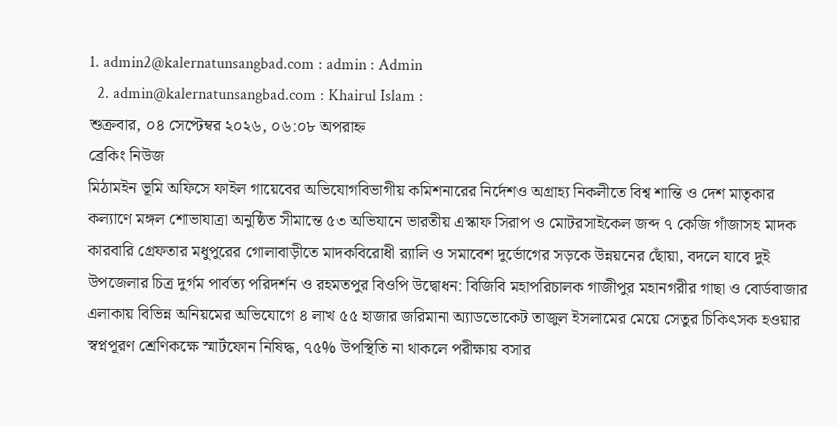1. admin2@kalernatunsangbad.com : admin : Admin
  2. admin@kalernatunsangbad.com : Khairul Islam :
শুক্রবার, ০৪ সেপ্টেম্বর ২০২৬, ০৬:০৮ অপরাহ্ন
ব্রেকিং নিউজ
মিঠামইন ভূমি অফিসে ফাইল গায়েবের অভিযোগবিভাগীয় কমিশনারের নির্দেশও অগ্রাহ্য নিকলীতে বিশ্ব শান্তি ও দেশ মাতৃকার কল্যাণে মঙ্গল শোভাযাত্রা অনুষ্ঠিত সীমান্তে ৫৩ অভিযানে ভারতীয় এস্কাফ সিরাপ ও মোটরসাইকেল জব্দ ৭ কেজি গাঁজাসহ মাদক কারবারি গ্রেফতার মধুপুরের গোলাবাড়ীতে মাদকবিরোধী র‍্যালি ও সমাবেশ দুর্ভোগের সড়কে উন্নয়নের ছোঁয়া, বদলে যাবে দুই উপজেলার চিত্র দুর্গম পার্বত্য পরিদর্শন ও রহমতপুর বিওপি উদ্বোধন: বিজিবি মহাপরিচালক গাজীপুর মহানগরীর গাছা ও বোর্ডবাজার এলাকায় বিভিন্ন অনিয়মের অভিযোগে ৪ লাখ ৫৫ হাজার জরিমানা অ্যাডভোকেট তাজুল ইসলামের মেয়ে সেতুর চিকিৎসক হওয়ার স্বপ্নপূরণ শ্রেণিকক্ষে স্মার্টফোন নিষিদ্ধ, ৭৫% উপস্থিতি না থাকলে পরীক্ষায় বসার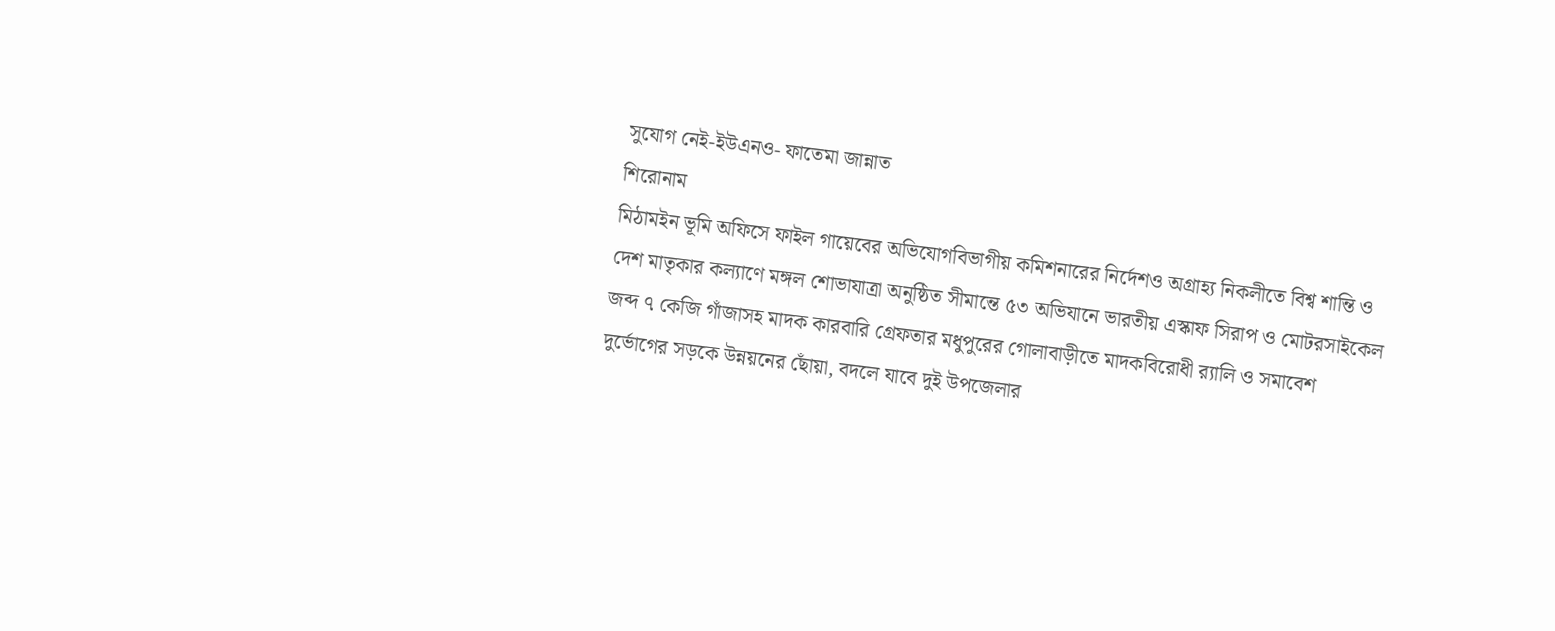সুযোগ নেই-ইউএনও- ফাতেমা জান্নাত
শিরোনাম
মিঠামইন ভূমি অফিসে ফাইল গায়েবের অভিযোগবিভাগীয় কমিশনারের নির্দেশও অগ্রাহ্য নিকলীতে বিশ্ব শান্তি ও দেশ মাতৃকার কল্যাণে মঙ্গল শোভাযাত্রা অনুষ্ঠিত সীমান্তে ৫৩ অভিযানে ভারতীয় এস্কাফ সিরাপ ও মোটরসাইকেল জব্দ ৭ কেজি গাঁজাসহ মাদক কারবারি গ্রেফতার মধুপুরের গোলাবাড়ীতে মাদকবিরোধী র‍্যালি ও সমাবেশ দুর্ভোগের সড়কে উন্নয়নের ছোঁয়া, বদলে যাবে দুই উপজেলার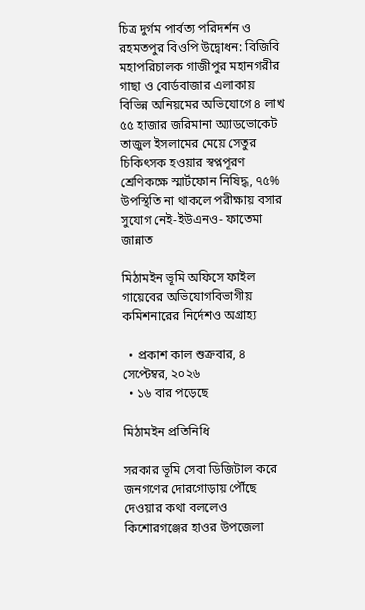চিত্র দুর্গম পার্বত্য পরিদর্শন ও রহমতপুর বিওপি উদ্বোধন: বিজিবি মহাপরিচালক গাজীপুর মহানগরীর গাছা ও বোর্ডবাজার এলাকায় বিভিন্ন অনিয়মের অভিযোগে ৪ লাখ ৫৫ হাজার জরিমানা অ্যাডভোকেট তাজুল ইসলামের মেয়ে সেতুর চিকিৎসক হওয়ার স্বপ্নপূরণ শ্রেণিকক্ষে স্মার্টফোন নিষিদ্ধ, ৭৫% উপস্থিতি না থাকলে পরীক্ষায় বসার সুযোগ নেই-ইউএনও- ফাতেমা জান্নাত

মিঠামইন ভূমি অফিসে ফাইল গায়েবের অভিযোগবিভাগীয় কমিশনারের নির্দেশও অগ্রাহ্য

  • প্রকাশ কাল শুক্রবার, ৪ সেপ্টেম্বর, ২০২৬
  • ১৬ বার পড়েছে

মিঠামইন প্রতিনিধি

সরকার ভূমি সেবা ডিজিটাল করে জনগণের দোরগোড়ায় পৌঁছে দেওয়ার কথা বললেও কিশোরগঞ্জের হাওর উপজেলা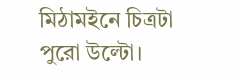মিঠামইনে চিত্রটা পুরো উল্টো।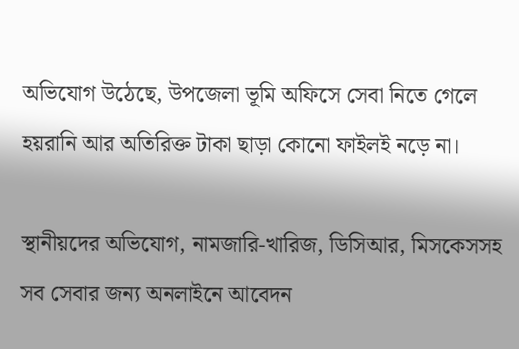অভিযোগ উঠেছে, উপজেলা ভূমি অফিসে সেবা নিতে গেলে হয়রানি আর অতিরিক্ত টাকা ছাড়া কোনো ফাইলই নড়ে না।

স্থানীয়দের অভিযোগ, নামজারি-খারিজ, ডিসিআর, মিসকেসসহ সব সেবার জন্য অনলাইনে আবেদন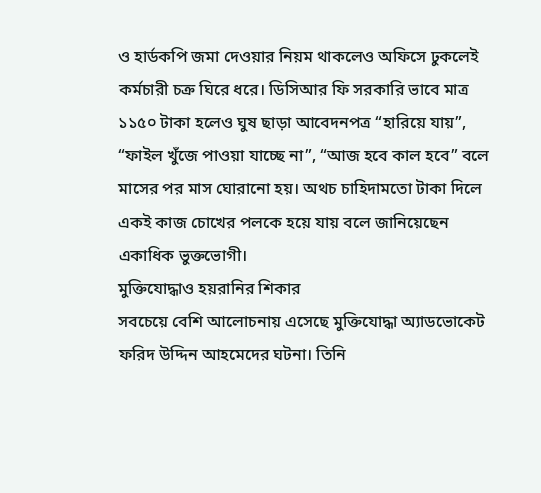ও হার্ডকপি জমা দেওয়ার নিয়ম থাকলেও অফিসে ঢুকলেই কর্মচারী চক্র ঘিরে ধরে। ডিসিআর ফি সরকারি ভাবে মাত্র ১১৫০ টাকা হলেও ঘুষ ছাড়া আবেদনপত্র “হারিয়ে যায়”, “ফাইল খুঁজে পাওয়া যাচ্ছে না”, “আজ হবে কাল হবে” বলে মাসের পর মাস ঘোরানো হয়। অথচ চাহিদামতো টাকা দিলে একই কাজ চোখের পলকে হয়ে যায় বলে জানিয়েছেন একাধিক ভুক্তভোগী।
মুক্তিযোদ্ধাও হয়রানির শিকার
সবচেয়ে বেশি আলোচনায় এসেছে মুক্তিযোদ্ধা অ্যাডভোকেট ফরিদ উদ্দিন আহমেদের ঘটনা। তিনি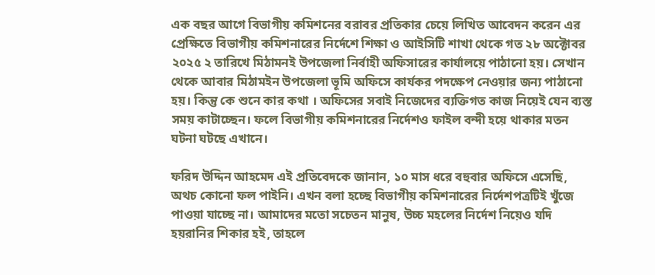এক বছর আগে বিভাগীয় কমিশনের বরাবর প্রতিকার চেয়ে লিখিত আবেদন করেন এর প্রেক্ষিতে বিভাগীয় কমিশনারের নির্দেশে শিক্ষা ও আইসিটি শাখা থেকে গত ২৮ অক্টোবর ২০২৫ ২ তারিখে মিঠামনই উপজেলা নির্বাহী অফিসারের কার্যালয়ে পাঠানো হয়। সেখান থেকে আবার মিঠামইন উপজেলা ভূমি অফিসে কার্যকর পদক্ষেপ নেওয়ার জন্য পাঠানো হয়। কিন্তু কে শুনে কার কথা । অফিসের সবাই নিজেদের ব্যক্তিগত কাজ নিয়েই যেন ব্যস্ত সময় কাটাচ্ছেন। ফলে বিভাগীয় কমিশনারের নির্দেশও ফাইল বন্দী হয়ে থাকার মতন ঘটনা ঘটছে এখানে।

ফরিদ উদ্দিন আহমেদ এই প্রতিবেদকে জানান, ১০ মাস ধরে বহুবার অফিসে এসেছি, অথচ কোনো ফল পাইনি। এখন বলা হচ্ছে বিভাগীয় কমিশনারের নির্দেশপত্রটিই খুঁজে পাওয়া যাচ্ছে না। আমাদের মতো সচেতন মানুষ, উচ্চ মহলের নির্দেশ নিয়েও যদি হয়রানির শিকার হই, তাহলে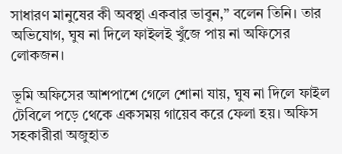সাধারণ মানুষের কী অবস্থা একবার ভাবুন,” বলেন তিনি। তার অভিযোগ, ঘুষ না দিলে ফাইলই খুঁজে পায় না অফিসের লোকজন।

ভূমি অফিসের আশপাশে গেলে শোনা যায়, ঘুষ না দিলে ফাইল টেবিলে পড়ে থেকে একসময় গায়েব করে ফেলা হয়। অফিস সহকারীরা অজুহাত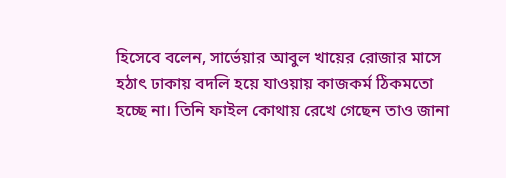হিসেবে বলেন, সার্ভেয়ার আবুল খায়ের রোজার মাসে হঠাৎ ঢাকায় বদলি হয়ে যাওয়ায় কাজকর্ম ঠিকমতো হচ্ছে না। তিনি ফাইল কোথায় রেখে গেছেন তাও জানা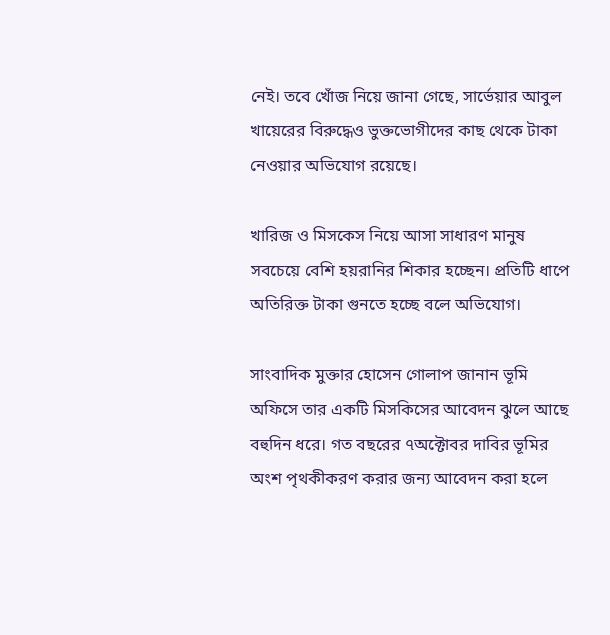নেই। তবে খোঁজ নিয়ে জানা গেছে, সার্ভেয়ার আবুল খায়েরের বিরুদ্ধেও ভুক্তভোগীদের কাছ থেকে টাকা নেওয়ার অভিযোগ রয়েছে।

খারিজ ও মিসকেস নিয়ে আসা সাধারণ মানুষ সবচেয়ে বেশি হয়রানির শিকার হচ্ছেন। প্রতিটি ধাপে অতিরিক্ত টাকা গুনতে হচ্ছে বলে অভিযোগ।

সাংবাদিক মুক্তার হোসেন গোলাপ জানান ভূমি অফিসে তার একটি মিসকিসের আবেদন ঝুলে আছে বহুদিন ধরে। গত বছরের ৭অক্টোবর দাবির ভূমির অংশ পৃথকীকরণ করার জন্য আবেদন করা হলে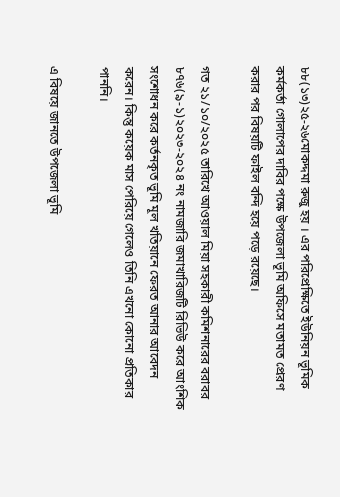৮৮(১৩)২৫-২৬মোকদ্দমা রুজু হয় । এর পরিপ্রেক্ষিতে ইউনিয়ন ভূমিক কর্মকর্তা গোলাপের দাবির পক্ষে উপজেলা ভূমি অফিসে মতামত প্রেরণ করার পর বিষয়টি ফাইল বন্দি হয়ে পড়ে রয়েছে।

গত ২১/১০/২০২৫ তারিখে আওয়াল মিয়া সহকারী কমিশনারের বরাবর ৮৭৬(৯-১)২০২৩-২০২৪ নং নামজারি জমাখারিজটি রিভিউ করে আংশিক সংশোধন করে কর্তনকৃত ভূমি মূল খতিয়ানে ফেরত আনার আবেদন করেন। কিন্তু কয়েক মাস পেরিয়ে গেলেও তিনি এখনো কোনো প্রতিকার পাননি।

এ বিষয়ে জানতে উপজেলা ভূমি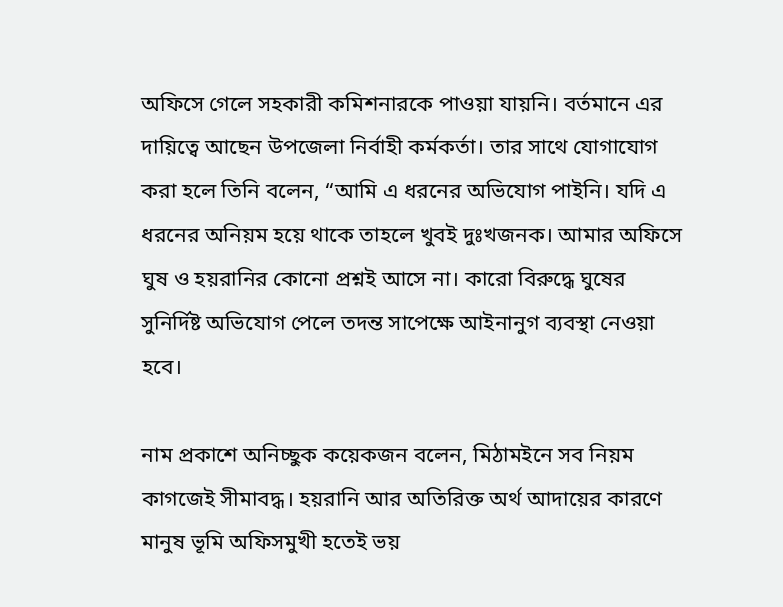অফিসে গেলে সহকারী কমিশনারকে পাওয়া যায়নি। বর্তমানে এর দায়িত্বে আছেন উপজেলা নির্বাহী কর্মকর্তা। তার সাথে যোগাযোগ করা হলে তিনি বলেন, “আমি এ ধরনের অভিযোগ পাইনি। যদি এ ধরনের অনিয়ম হয়ে থাকে তাহলে খুবই দুঃখজনক। আমার অফিসে ঘুষ ও হয়রানির কোনো প্রশ্নই আসে না। কারো বিরুদ্ধে ঘুষের সুনির্দিষ্ট অভিযোগ পেলে তদন্ত সাপেক্ষে আইনানুগ ব্যবস্থা নেওয়া হবে।

নাম প্রকাশে অনিচ্ছুক কয়েকজন বলেন, মিঠামইনে সব নিয়ম কাগজেই সীমাবদ্ধ। হয়রানি আর অতিরিক্ত অর্থ আদায়ের কারণে মানুষ ভূমি অফিসমুখী হতেই ভয়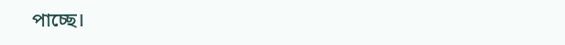পাচ্ছে।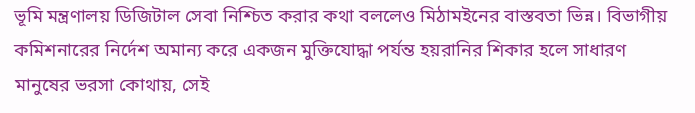ভূমি মন্ত্রণালয় ডিজিটাল সেবা নিশ্চিত করার কথা বললেও মিঠামইনের বাস্তবতা ভিন্ন। বিভাগীয় কমিশনারের নির্দেশ অমান্য করে একজন মুক্তিযোদ্ধা পর্যন্ত হয়রানির শিকার হলে সাধারণ মানুষের ভরসা কোথায়, সেই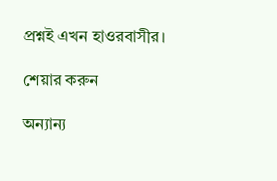প্রশ্নই এখন হাওরবাসীর।

শেয়ার করুন

অন্যান্য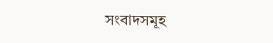সংবাদসমূহ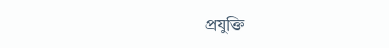প্রযুক্তি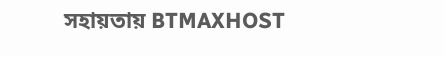সহায়তায় BTMAXHOST